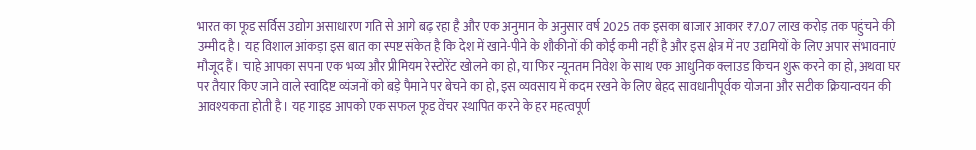भारत का फूड सर्विस उद्योग असाधारण गति से आगे बढ़ रहा है और एक अनुमान के अनुसार वर्ष 2025 तक इसका बाजार आकार ₹7.07 लाख करोड़ तक पहुंचने की उम्मीद है। यह विशाल आंकड़ा इस बात का स्पष्ट संकेत है कि देश में खाने-पीने के शौकीनों की कोई कमी नहीं है और इस क्षेत्र में नए उद्यमियों के लिए अपार संभावनाएं मौजूद हैं। चाहे आपका सपना एक भव्य और प्रीमियम रेस्टोरेंट खोलने का हो, या फिर न्यूनतम निवेश के साथ एक आधुनिक क्लाउड किचन शुरू करने का हो, अथवा घर पर तैयार किए जाने वाले स्वादिष्ट व्यंजनों को बड़े पैमाने पर बेचने का हो, इस व्यवसाय में कदम रखने के लिए बेहद सावधानीपूर्वक योजना और सटीक क्रियान्वयन की आवश्यकता होती है। यह गाइड आपको एक सफल फूड वेंचर स्थापित करने के हर महत्वपूर्ण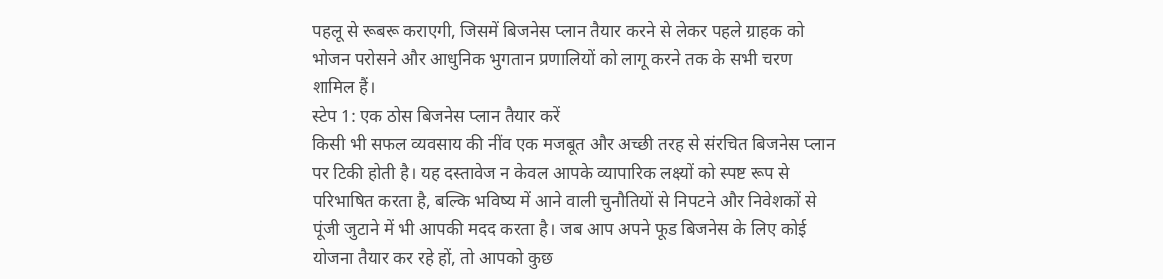पहलू से रूबरू कराएगी, जिसमें बिजनेस प्लान तैयार करने से लेकर पहले ग्राहक को भोजन परोसने और आधुनिक भुगतान प्रणालियों को लागू करने तक के सभी चरण शामिल हैं।
स्टेप 1: एक ठोस बिजनेस प्लान तैयार करें
किसी भी सफल व्यवसाय की नींव एक मजबूत और अच्छी तरह से संरचित बिजनेस प्लान पर टिकी होती है। यह दस्तावेज न केवल आपके व्यापारिक लक्ष्यों को स्पष्ट रूप से परिभाषित करता है, बल्कि भविष्य में आने वाली चुनौतियों से निपटने और निवेशकों से पूंजी जुटाने में भी आपकी मदद करता है। जब आप अपने फूड बिजनेस के लिए कोई योजना तैयार कर रहे हों, तो आपको कुछ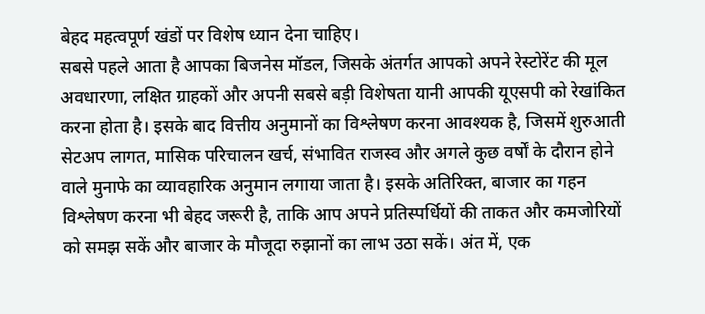बेहद महत्वपूर्ण खंडों पर विशेष ध्यान देना चाहिए।
सबसे पहले आता है आपका बिजनेस मॉडल, जिसके अंतर्गत आपको अपने रेस्टोरेंट की मूल अवधारणा, लक्षित ग्राहकों और अपनी सबसे बड़ी विशेषता यानी आपकी यूएसपी को रेखांकित करना होता है। इसके बाद वित्तीय अनुमानों का विश्लेषण करना आवश्यक है, जिसमें शुरुआती सेटअप लागत, मासिक परिचालन खर्च, संभावित राजस्व और अगले कुछ वर्षों के दौरान होने वाले मुनाफे का व्यावहारिक अनुमान लगाया जाता है। इसके अतिरिक्त, बाजार का गहन विश्लेषण करना भी बेहद जरूरी है, ताकि आप अपने प्रतिस्पर्धियों की ताकत और कमजोरियों को समझ सकें और बाजार के मौजूदा रुझानों का लाभ उठा सकें। अंत में, एक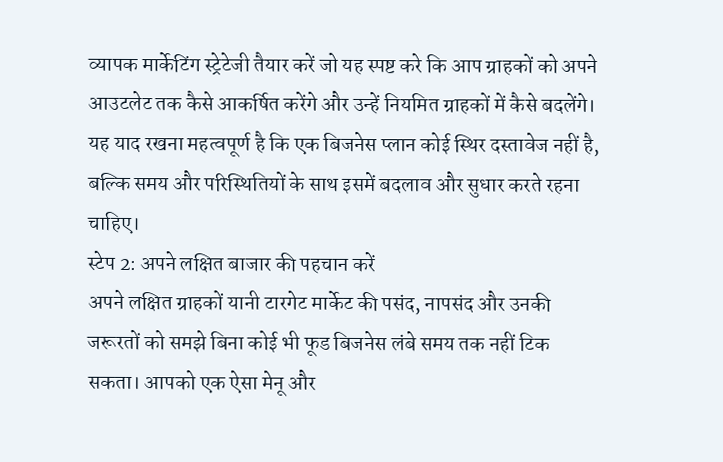व्यापक मार्केटिंग स्ट्रेटेजी तैयार करें जो यह स्पष्ट करे कि आप ग्राहकों को अपने आउटलेट तक कैसे आकर्षित करेंगे और उन्हें नियमित ग्राहकों में कैसे बदलेंगे। यह याद रखना महत्वपूर्ण है कि एक बिजनेस प्लान कोई स्थिर दस्तावेज नहीं है, बल्कि समय और परिस्थितियों के साथ इसमें बदलाव और सुधार करते रहना चाहिए।
स्टेप 2: अपने लक्षित बाजार की पहचान करें
अपने लक्षित ग्राहकों यानी टारगेट मार्केट की पसंद, नापसंद और उनकी जरूरतों को समझे बिना कोई भी फूड बिजनेस लंबे समय तक नहीं टिक सकता। आपको एक ऐसा मेनू और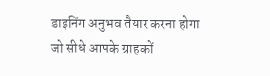डाइनिंग अनुभव तैयार करना होगा जो सीधे आपके ग्राहकों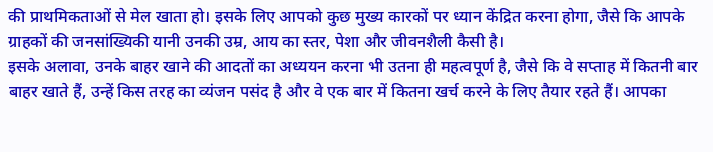की प्राथमिकताओं से मेल खाता हो। इसके लिए आपको कुछ मुख्य कारकों पर ध्यान केंद्रित करना होगा, जैसे कि आपके ग्राहकों की जनसांख्यिकी यानी उनकी उम्र, आय का स्तर, पेशा और जीवनशैली कैसी है।
इसके अलावा, उनके बाहर खाने की आदतों का अध्ययन करना भी उतना ही महत्वपूर्ण है, जैसे कि वे सप्ताह में कितनी बार बाहर खाते हैं, उन्हें किस तरह का व्यंजन पसंद है और वे एक बार में कितना खर्च करने के लिए तैयार रहते हैं। आपका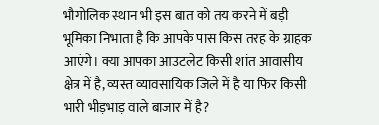भौगोलिक स्थान भी इस बात को तय करने में बड़ी भूमिका निभाता है कि आपके पास किस तरह के ग्राहक आएंगे। क्या आपका आउटलेट किसी शांत आवासीय क्षेत्र में है, व्यस्त व्यावसायिक जिले में है या फिर किसी भारी भीड़भाड़ वाले बाजार में है?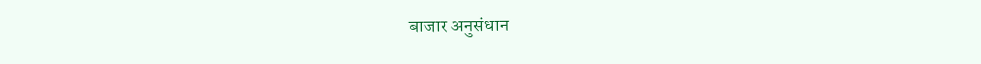बाजार अनुसंधान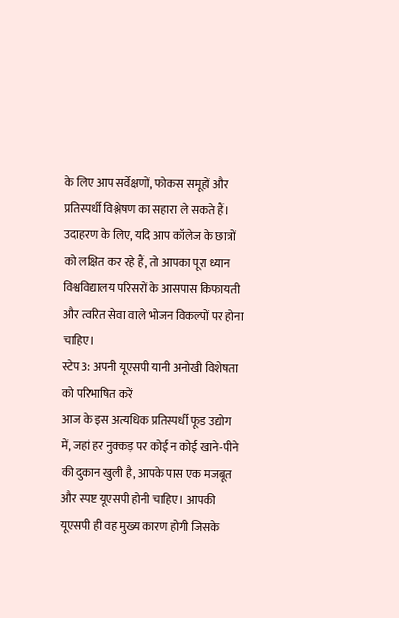के लिए आप सर्वेक्षणों, फोकस समूहों और प्रतिस्पर्धी विश्लेषण का सहारा ले सकते हैं। उदाहरण के लिए, यदि आप कॉलेज के छात्रों को लक्षित कर रहे हैं, तो आपका पूरा ध्यान विश्वविद्यालय परिसरों के आसपास किफायती और त्वरित सेवा वाले भोजन विकल्पों पर होना चाहिए।
स्टेप 3: अपनी यूएसपी यानी अनोखी विशेषता को परिभाषित करें
आज के इस अत्यधिक प्रतिस्पर्धी फूड उद्योग में, जहां हर नुक्कड़ पर कोई न कोई खाने-पीने की दुकान खुली है, आपके पास एक मजबूत और स्पष्ट यूएसपी होनी चाहिए। आपकी यूएसपी ही वह मुख्य कारण होगी जिसके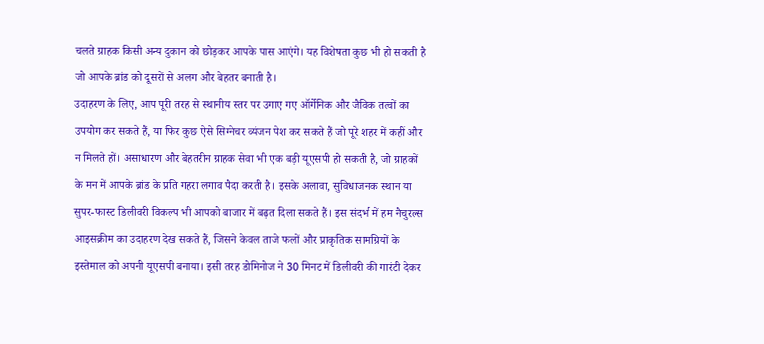चलते ग्राहक किसी अन्य दुकान को छोड़कर आपके पास आएंगे। यह विशेषता कुछ भी हो सकती है जो आपके ब्रांड को दूसरों से अलग और बेहतर बनाती है।
उदाहरण के लिए, आप पूरी तरह से स्थानीय स्तर पर उगाए गए ऑर्गेनिक और जैविक तत्वों का उपयोग कर सकते हैं, या फिर कुछ ऐसे सिग्नेचर व्यंजन पेश कर सकते हैं जो पूरे शहर में कहीं और न मिलते हों। असाधारण और बेहतरीन ग्राहक सेवा भी एक बड़ी यूएसपी हो सकती है, जो ग्राहकों के मन में आपके ब्रांड के प्रति गहरा लगाव पैदा करती है। इसके अलावा, सुविधाजनक स्थान या सुपर-फास्ट डिलीवरी विकल्प भी आपको बाजार में बढ़त दिला सकते हैं। इस संदर्भ में हम नैचुरल्स आइसक्रीम का उदाहरण देख सकते हैं, जिसने केवल ताजे फलों और प्राकृतिक सामग्रियों के इस्तेमाल को अपनी यूएसपी बनाया। इसी तरह डोमिनोज ने 30 मिनट में डिलीवरी की गारंटी देकर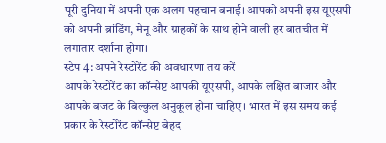पूरी दुनिया में अपनी एक अलग पहचान बनाई। आपको अपनी इस यूएसपी को अपनी ब्रांडिंग, मेनू और ग्राहकों के साथ होने वाली हर बातचीत में लगातार दर्शाना होगा।
स्टेप 4: अपने रेस्टोरेंट की अवधारणा तय करें
आपके रेस्टोरेंट का कॉन्सेप्ट आपकी यूएसपी, आपके लक्षित बाजार और आपके बजट के बिल्कुल अनुकूल होना चाहिए। भारत में इस समय कई प्रकार के रेस्टोरेंट कॉन्सेप्ट बेहद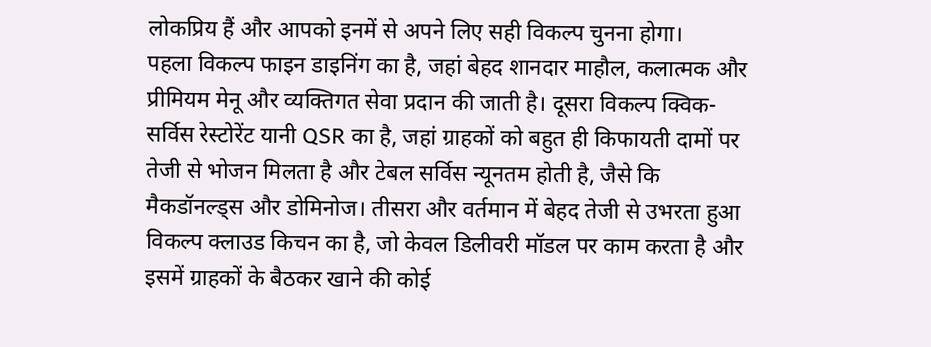लोकप्रिय हैं और आपको इनमें से अपने लिए सही विकल्प चुनना होगा।
पहला विकल्प फाइन डाइनिंग का है, जहां बेहद शानदार माहौल, कलात्मक और प्रीमियम मेनू और व्यक्तिगत सेवा प्रदान की जाती है। दूसरा विकल्प क्विक-सर्विस रेस्टोरेंट यानी QSR का है, जहां ग्राहकों को बहुत ही किफायती दामों पर तेजी से भोजन मिलता है और टेबल सर्विस न्यूनतम होती है, जैसे कि मैकडॉनल्ड्स और डोमिनोज। तीसरा और वर्तमान में बेहद तेजी से उभरता हुआ विकल्प क्लाउड किचन का है, जो केवल डिलीवरी मॉडल पर काम करता है और इसमें ग्राहकों के बैठकर खाने की कोई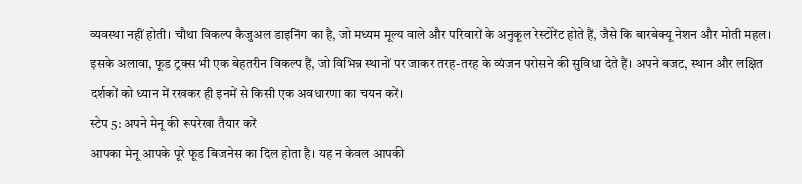व्यवस्था नहीं होती। चौथा विकल्प कैजुअल डाइनिंग का है, जो मध्यम मूल्य वाले और परिवारों के अनुकूल रेस्टोरेंट होते हैं, जैसे कि बारबेक्यू नेशन और मोती महल। इसके अलावा, फूड ट्रक्स भी एक बेहतरीन विकल्प हैं, जो विभिन्न स्थानों पर जाकर तरह-तरह के व्यंजन परोसने की सुविधा देते हैं। अपने बजट, स्थान और लक्षित दर्शकों को ध्यान में रखकर ही इनमें से किसी एक अवधारणा का चयन करें।
स्टेप 5: अपने मेनू की रूपरेखा तैयार करें
आपका मेनू आपके पूरे फूड बिजनेस का दिल होता है। यह न केवल आपकी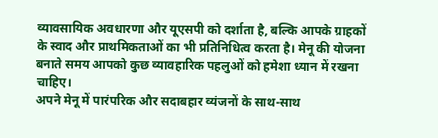व्यावसायिक अवधारणा और यूएसपी को दर्शाता है, बल्कि आपके ग्राहकों के स्वाद और प्राथमिकताओं का भी प्रतिनिधित्व करता है। मेनू की योजना बनाते समय आपको कुछ व्यावहारिक पहलुओं को हमेशा ध्यान में रखना चाहिए।
अपने मेनू में पारंपरिक और सदाबहार व्यंजनों के साथ-साथ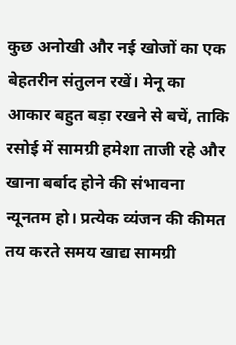कुछ अनोखी और नई खोजों का एक बेहतरीन संतुलन रखें। मेनू का आकार बहुत बड़ा रखने से बचें, ताकि रसोई में सामग्री हमेशा ताजी रहे और खाना बर्बाद होने की संभावना न्यूनतम हो। प्रत्येक व्यंजन की कीमत तय करते समय खाद्य सामग्री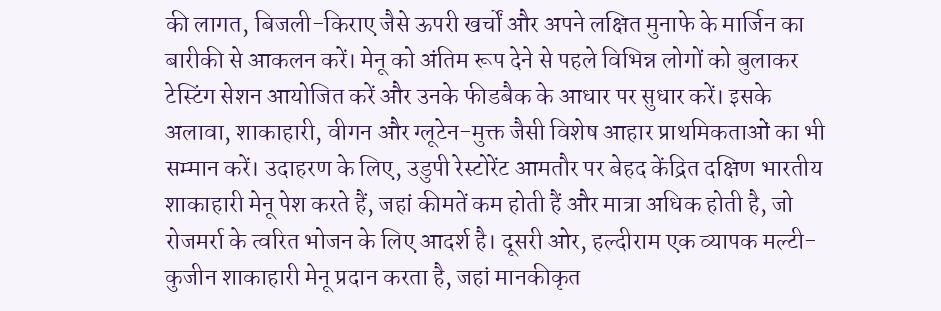की लागत, बिजली-किराए जैसे ऊपरी खर्चों और अपने लक्षित मुनाफे के मार्जिन का बारीकी से आकलन करें। मेनू को अंतिम रूप देने से पहले विभिन्न लोगों को बुलाकर टेस्टिंग सेशन आयोजित करें और उनके फीडबैक के आधार पर सुधार करें। इसके अलावा, शाकाहारी, वीगन और ग्लूटेन-मुक्त जैसी विशेष आहार प्राथमिकताओं का भी सम्मान करें। उदाहरण के लिए, उडुपी रेस्टोरेंट आमतौर पर बेहद केंद्रित दक्षिण भारतीय शाकाहारी मेनू पेश करते हैं, जहां कीमतें कम होती हैं और मात्रा अधिक होती है, जो रोजमर्रा के त्वरित भोजन के लिए आदर्श है। दूसरी ओर, हल्दीराम एक व्यापक मल्टी-कुजीन शाकाहारी मेनू प्रदान करता है, जहां मानकीकृत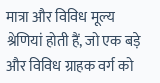मात्रा और विविध मूल्य श्रेणियां होती हैं, जो एक बड़े और विविध ग्राहक वर्ग को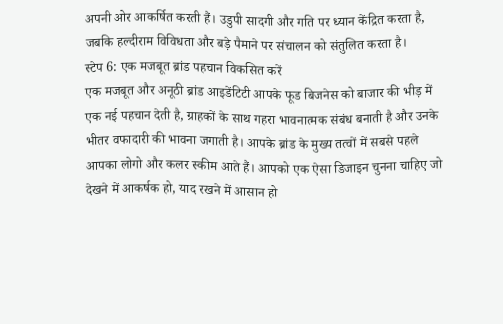अपनी ओर आकर्षित करती हैं। उडुपी सादगी और गति पर ध्यान केंद्रित करता है, जबकि हल्दीराम विविधता और बड़े पैमाने पर संचालन को संतुलित करता है।
स्टेप 6: एक मजबूत ब्रांड पहचान विकसित करें
एक मजबूत और अनूठी ब्रांड आइडेंटिटी आपके फूड बिजनेस को बाजार की भीड़ में एक नई पहचान देती है, ग्राहकों के साथ गहरा भावनात्मक संबंध बनाती है और उनके भीतर वफादारी की भावना जगाती है। आपके ब्रांड के मुख्य तत्वों में सबसे पहले आपका लोगो और कलर स्कीम आते हैं। आपको एक ऐसा डिजाइन चुनना चाहिए जो देखने में आकर्षक हो, याद रखने में आसान हो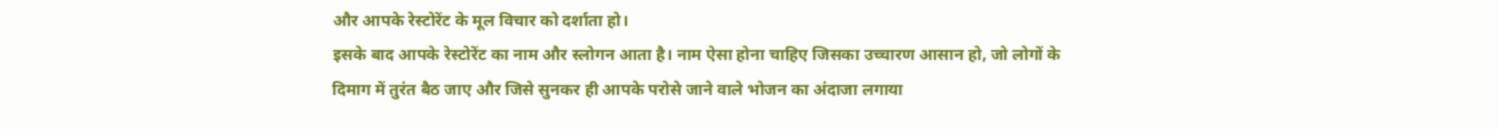और आपके रेस्टोरेंट के मूल विचार को दर्शाता हो।
इसके बाद आपके रेस्टोरेंट का नाम और स्लोगन आता है। नाम ऐसा होना चाहिए जिसका उच्चारण आसान हो, जो लोगों के दिमाग में तुरंत बैठ जाए और जिसे सुनकर ही आपके परोसे जाने वाले भोजन का अंदाजा लगाया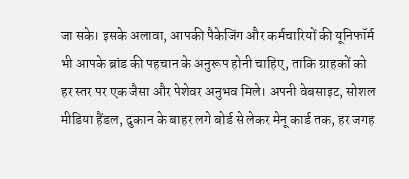जा सके। इसके अलावा, आपकी पैकेजिंग और कर्मचारियों की यूनिफॉर्म भी आपके ब्रांड की पहचान के अनुरूप होनी चाहिए, ताकि ग्राहकों को हर स्तर पर एक जैसा और पेशेवर अनुभव मिले। अपनी वेबसाइट, सोशल मीडिया हैंडल, दुकान के बाहर लगे बोर्ड से लेकर मेनू कार्ड तक, हर जगह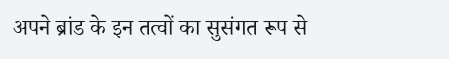अपने ब्रांड के इन तत्वों का सुसंगत रूप से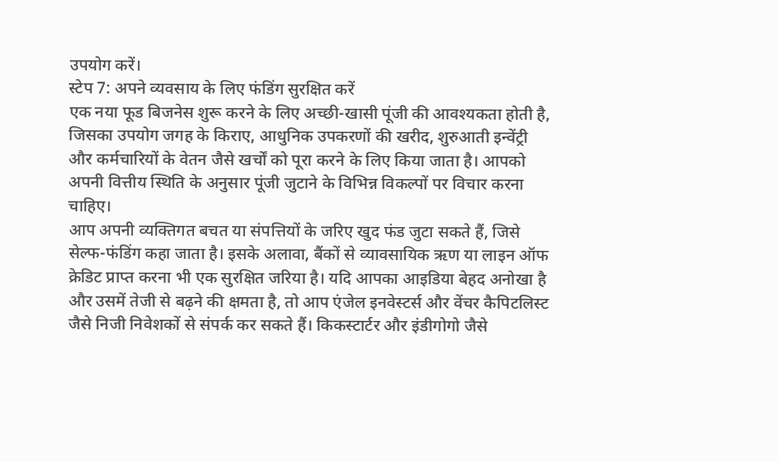उपयोग करें।
स्टेप 7: अपने व्यवसाय के लिए फंडिंग सुरक्षित करें
एक नया फूड बिजनेस शुरू करने के लिए अच्छी-खासी पूंजी की आवश्यकता होती है, जिसका उपयोग जगह के किराए, आधुनिक उपकरणों की खरीद, शुरुआती इन्वेंट्री और कर्मचारियों के वेतन जैसे खर्चों को पूरा करने के लिए किया जाता है। आपको अपनी वित्तीय स्थिति के अनुसार पूंजी जुटाने के विभिन्न विकल्पों पर विचार करना चाहिए।
आप अपनी व्यक्तिगत बचत या संपत्तियों के जरिए खुद फंड जुटा सकते हैं, जिसे सेल्फ-फंडिंग कहा जाता है। इसके अलावा, बैंकों से व्यावसायिक ऋण या लाइन ऑफ क्रेडिट प्राप्त करना भी एक सुरक्षित जरिया है। यदि आपका आइडिया बेहद अनोखा है और उसमें तेजी से बढ़ने की क्षमता है, तो आप एंजेल इनवेस्टर्स और वेंचर कैपिटलिस्ट जैसे निजी निवेशकों से संपर्क कर सकते हैं। किकस्टार्टर और इंडीगोगो जैसे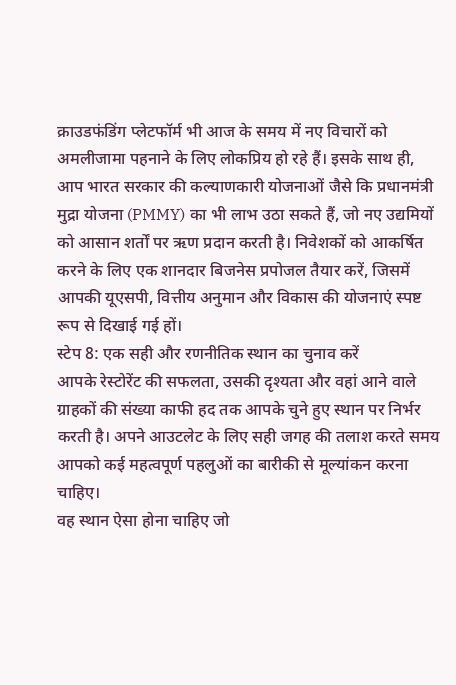क्राउडफंडिंग प्लेटफॉर्म भी आज के समय में नए विचारों को अमलीजामा पहनाने के लिए लोकप्रिय हो रहे हैं। इसके साथ ही, आप भारत सरकार की कल्याणकारी योजनाओं जैसे कि प्रधानमंत्री मुद्रा योजना (PMMY) का भी लाभ उठा सकते हैं, जो नए उद्यमियों को आसान शर्तों पर ऋण प्रदान करती है। निवेशकों को आकर्षित करने के लिए एक शानदार बिजनेस प्रपोजल तैयार करें, जिसमें आपकी यूएसपी, वित्तीय अनुमान और विकास की योजनाएं स्पष्ट रूप से दिखाई गई हों।
स्टेप 8: एक सही और रणनीतिक स्थान का चुनाव करें
आपके रेस्टोरेंट की सफलता, उसकी दृश्यता और वहां आने वाले ग्राहकों की संख्या काफी हद तक आपके चुने हुए स्थान पर निर्भर करती है। अपने आउटलेट के लिए सही जगह की तलाश करते समय आपको कई महत्वपूर्ण पहलुओं का बारीकी से मूल्यांकन करना चाहिए।
वह स्थान ऐसा होना चाहिए जो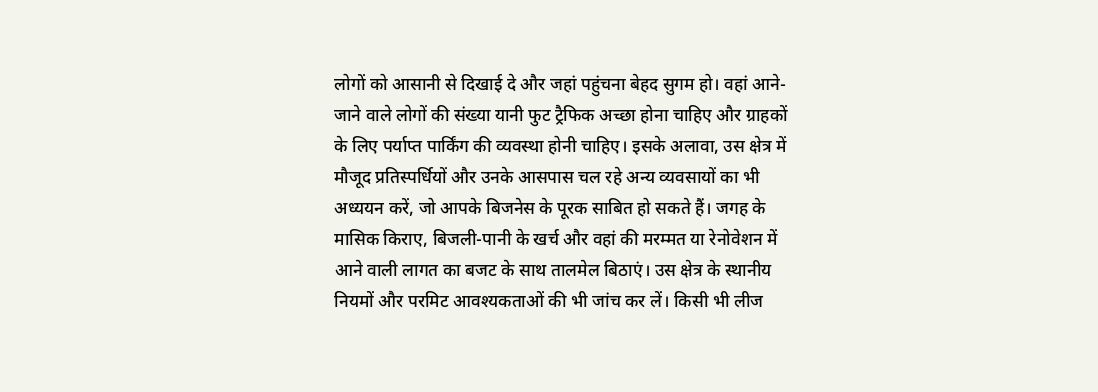लोगों को आसानी से दिखाई दे और जहां पहुंचना बेहद सुगम हो। वहां आने-जाने वाले लोगों की संख्या यानी फुट ट्रैफिक अच्छा होना चाहिए और ग्राहकों के लिए पर्याप्त पार्किंग की व्यवस्था होनी चाहिए। इसके अलावा, उस क्षेत्र में मौजूद प्रतिस्पर्धियों और उनके आसपास चल रहे अन्य व्यवसायों का भी अध्ययन करें, जो आपके बिजनेस के पूरक साबित हो सकते हैं। जगह के मासिक किराए, बिजली-पानी के खर्च और वहां की मरम्मत या रेनोवेशन में आने वाली लागत का बजट के साथ तालमेल बिठाएं। उस क्षेत्र के स्थानीय नियमों और परमिट आवश्यकताओं की भी जांच कर लें। किसी भी लीज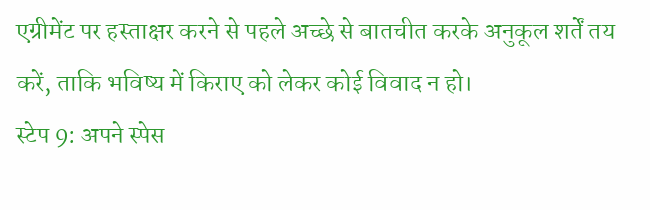एग्रीमेंट पर हस्ताक्षर करने से पहले अच्छे से बातचीत करके अनुकूल शर्तें तय करें, ताकि भविष्य में किराए को लेकर कोई विवाद न हो।
स्टेप 9: अपने स्पेस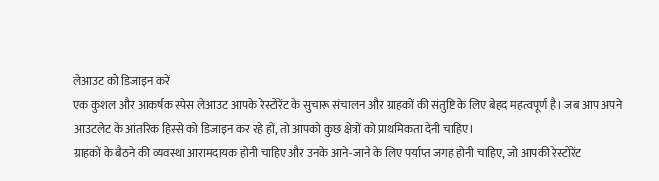लेआउट को डिजाइन करें
एक कुशल और आकर्षक स्पेस लेआउट आपके रेस्टोरेंट के सुचारू संचालन और ग्राहकों की संतुष्टि के लिए बेहद महत्वपूर्ण है। जब आप अपने आउटलेट के आंतरिक हिस्से को डिजाइन कर रहे हों, तो आपको कुछ क्षेत्रों को प्राथमिकता देनी चाहिए।
ग्राहकों के बैठने की व्यवस्था आरामदायक होनी चाहिए और उनके आने-जाने के लिए पर्याप्त जगह होनी चाहिए, जो आपकी रेस्टोरेंट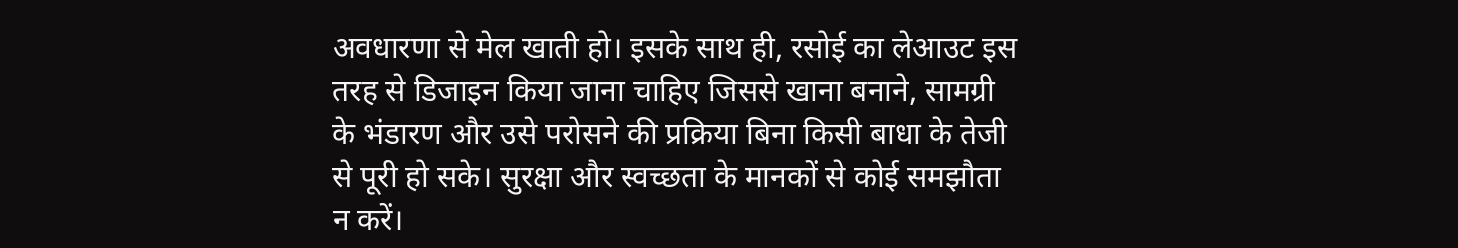अवधारणा से मेल खाती हो। इसके साथ ही, रसोई का लेआउट इस तरह से डिजाइन किया जाना चाहिए जिससे खाना बनाने, सामग्री के भंडारण और उसे परोसने की प्रक्रिया बिना किसी बाधा के तेजी से पूरी हो सके। सुरक्षा और स्वच्छता के मानकों से कोई समझौता न करें।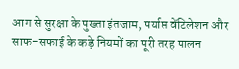आग से सुरक्षा के पुख्ता इंतजाम, पर्याप्त वेंटिलेशन और साफ-सफाई के कड़े नियमों का पूरी तरह पालन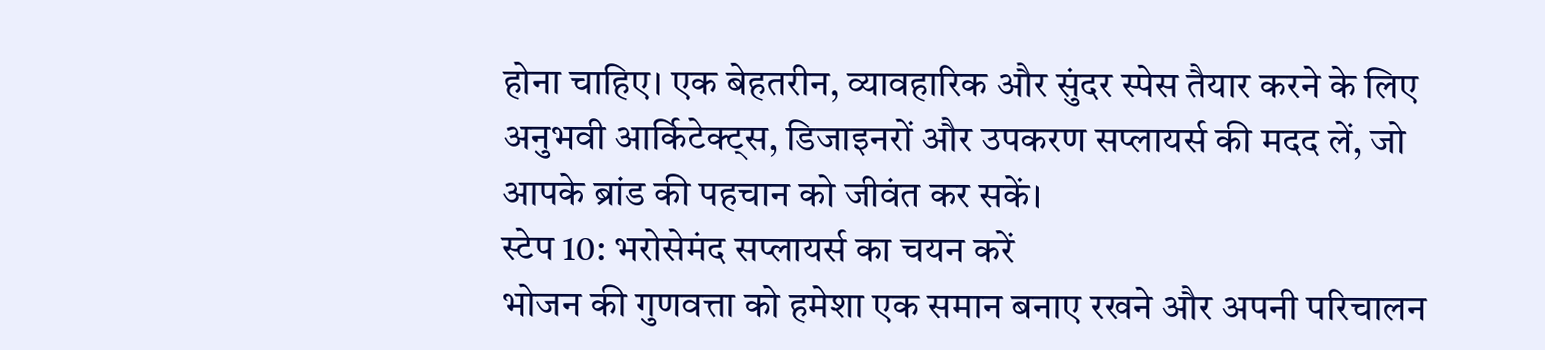होना चाहिए। एक बेहतरीन, व्यावहारिक और सुंदर स्पेस तैयार करने के लिए अनुभवी आर्किटेक्ट्स, डिजाइनरों और उपकरण सप्लायर्स की मदद लें, जो आपके ब्रांड की पहचान को जीवंत कर सकें।
स्टेप 10: भरोसेमंद सप्लायर्स का चयन करें
भोजन की गुणवत्ता को हमेशा एक समान बनाए रखने और अपनी परिचालन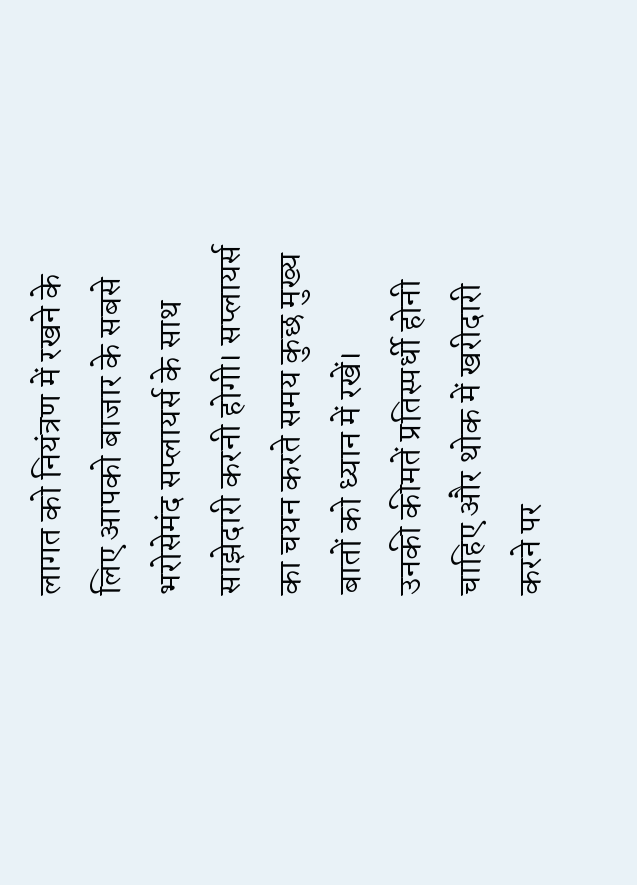लागत को नियंत्रण में रखने के लिए आपको बाजार के सबसे भरोसेमंद सप्लायर्स के साथ साझेदारी करनी होगी। सप्लायर्स का चयन करते समय कुछ मुख्य बातों को ध्यान में रखें।
उनकी कीमतें प्रतिस्पर्धी होनी चाहिए और थोक में खरीदारी करने पर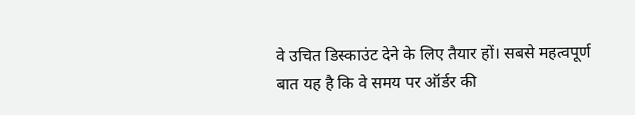वे उचित डिस्काउंट देने के लिए तैयार हों। सबसे महत्वपूर्ण बात यह है कि वे समय पर ऑर्डर की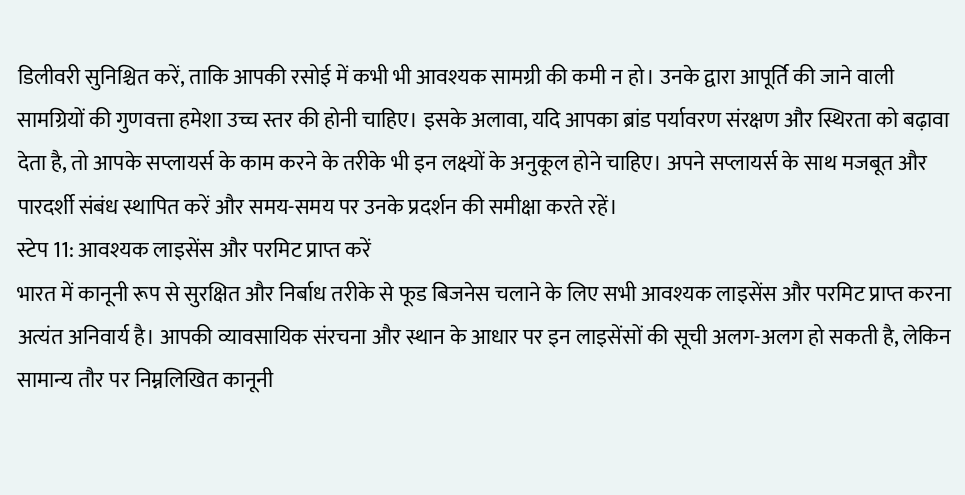डिलीवरी सुनिश्चित करें, ताकि आपकी रसोई में कभी भी आवश्यक सामग्री की कमी न हो। उनके द्वारा आपूर्ति की जाने वाली सामग्रियों की गुणवत्ता हमेशा उच्च स्तर की होनी चाहिए। इसके अलावा, यदि आपका ब्रांड पर्यावरण संरक्षण और स्थिरता को बढ़ावा देता है, तो आपके सप्लायर्स के काम करने के तरीके भी इन लक्ष्यों के अनुकूल होने चाहिए। अपने सप्लायर्स के साथ मजबूत और पारदर्शी संबंध स्थापित करें और समय-समय पर उनके प्रदर्शन की समीक्षा करते रहें।
स्टेप 11: आवश्यक लाइसेंस और परमिट प्राप्त करें
भारत में कानूनी रूप से सुरक्षित और निर्बाध तरीके से फूड बिजनेस चलाने के लिए सभी आवश्यक लाइसेंस और परमिट प्राप्त करना अत्यंत अनिवार्य है। आपकी व्यावसायिक संरचना और स्थान के आधार पर इन लाइसेंसों की सूची अलग-अलग हो सकती है, लेकिन सामान्य तौर पर निम्नलिखित कानूनी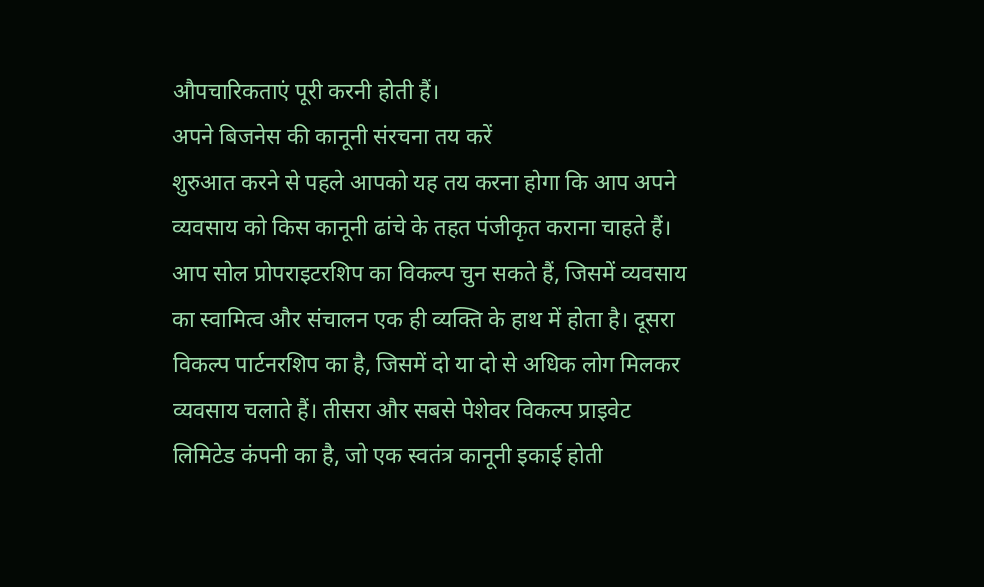औपचारिकताएं पूरी करनी होती हैं।
अपने बिजनेस की कानूनी संरचना तय करें
शुरुआत करने से पहले आपको यह तय करना होगा कि आप अपने व्यवसाय को किस कानूनी ढांचे के तहत पंजीकृत कराना चाहते हैं। आप सोल प्रोपराइटरशिप का विकल्प चुन सकते हैं, जिसमें व्यवसाय का स्वामित्व और संचालन एक ही व्यक्ति के हाथ में होता है। दूसरा विकल्प पार्टनरशिप का है, जिसमें दो या दो से अधिक लोग मिलकर व्यवसाय चलाते हैं। तीसरा और सबसे पेशेवर विकल्प प्राइवेट लिमिटेड कंपनी का है, जो एक स्वतंत्र कानूनी इकाई होती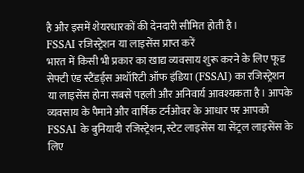है और इसमें शेयरधारकों की देनदारी सीमित होती है।
FSSAI रजिस्ट्रेशन या लाइसेंस प्राप्त करें
भारत में किसी भी प्रकार का खाद्य व्यवसाय शुरू करने के लिए फूड सेफ्टी एंड स्टैंडर्ड्स अथॉरिटी ऑफ इंडिया (FSSAI) का रजिस्ट्रेशन या लाइसेंस होना सबसे पहली और अनिवार्य आवश्यकता है। आपके व्यवसाय के पैमाने और वार्षिक टर्नओवर के आधार पर आपको FSSAI के बुनियादी रजिस्ट्रेशन, स्टेट लाइसेंस या सेंट्रल लाइसेंस के लिए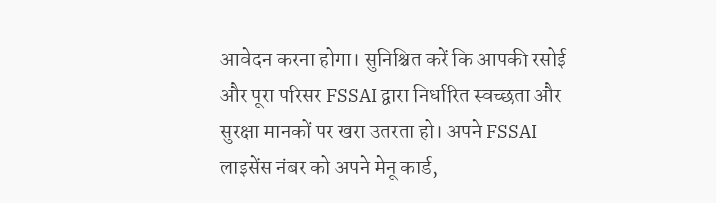आवेदन करना होगा। सुनिश्चित करें कि आपकी रसोई और पूरा परिसर FSSAI द्वारा निर्धारित स्वच्छता और सुरक्षा मानकों पर खरा उतरता हो। अपने FSSAI लाइसेंस नंबर को अपने मेनू कार्ड,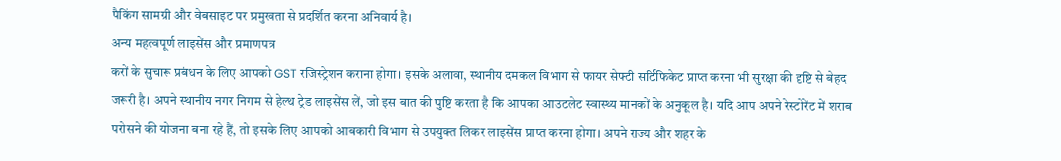पैकिंग सामग्री और वेबसाइट पर प्रमुखता से प्रदर्शित करना अनिवार्य है।
अन्य महत्वपूर्ण लाइसेंस और प्रमाणपत्र
करों के सुचारू प्रबंधन के लिए आपको GST रजिस्ट्रेशन कराना होगा। इसके अलावा, स्थानीय दमकल विभाग से फायर सेफ्टी सर्टिफिकेट प्राप्त करना भी सुरक्षा की दृष्टि से बेहद जरूरी है। अपने स्थानीय नगर निगम से हेल्थ ट्रेड लाइसेंस लें, जो इस बात की पुष्टि करता है कि आपका आउटलेट स्वास्थ्य मानकों के अनुकूल है। यदि आप अपने रेस्टोरेंट में शराब परोसने की योजना बना रहे हैं, तो इसके लिए आपको आबकारी विभाग से उपयुक्त लिकर लाइसेंस प्राप्त करना होगा। अपने राज्य और शहर के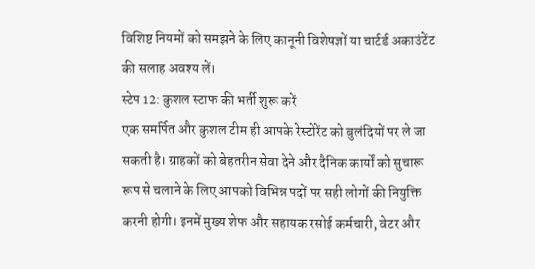विशिष्ट नियमों को समझने के लिए कानूनी विशेषज्ञों या चार्टर्ड अकाउंटेंट की सलाह अवश्य लें।
स्टेप 12: कुशल स्टाफ की भर्ती शुरू करें
एक समर्पित और कुशल टीम ही आपके रेस्टोरेंट को बुलंदियों पर ले जा सकती है। ग्राहकों को बेहतरीन सेवा देने और दैनिक कार्यों को सुचारू रूप से चलाने के लिए आपको विभिन्न पदों पर सही लोगों की नियुक्ति करनी होगी। इनमें मुख्य शेफ और सहायक रसोई कर्मचारी, वेटर और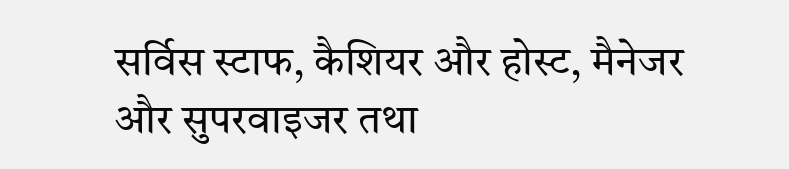सर्विस स्टाफ, कैशियर और होस्ट, मैनेजर और सुपरवाइजर तथा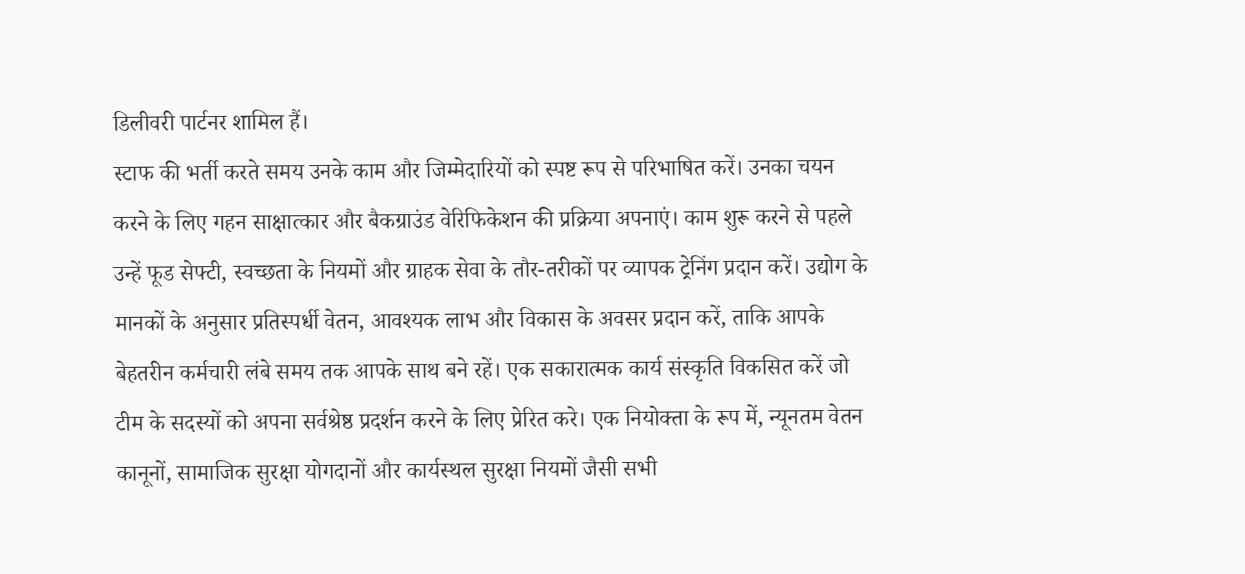डिलीवरी पार्टनर शामिल हैं।
स्टाफ की भर्ती करते समय उनके काम और जिम्मेदारियों को स्पष्ट रूप से परिभाषित करें। उनका चयन करने के लिए गहन साक्षात्कार और बैकग्राउंड वेरिफिकेशन की प्रक्रिया अपनाएं। काम शुरू करने से पहले उन्हें फूड सेफ्टी, स्वच्छता के नियमों और ग्राहक सेवा के तौर-तरीकों पर व्यापक ट्रेनिंग प्रदान करें। उद्योग के मानकों के अनुसार प्रतिस्पर्धी वेतन, आवश्यक लाभ और विकास के अवसर प्रदान करें, ताकि आपके बेहतरीन कर्मचारी लंबे समय तक आपके साथ बने रहें। एक सकारात्मक कार्य संस्कृति विकसित करें जो टीम के सदस्यों को अपना सर्वश्रेष्ठ प्रदर्शन करने के लिए प्रेरित करे। एक नियोक्ता के रूप में, न्यूनतम वेतन कानूनों, सामाजिक सुरक्षा योगदानों और कार्यस्थल सुरक्षा नियमों जैसी सभी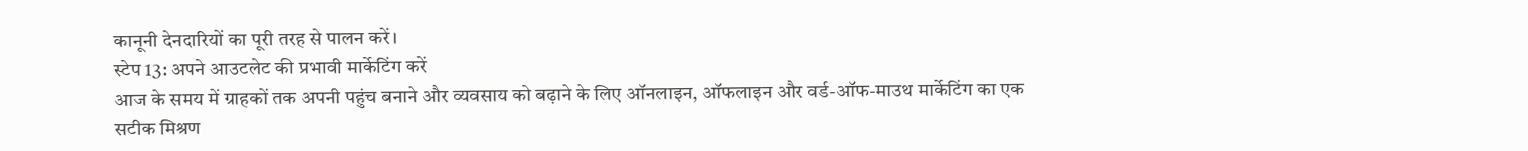कानूनी देनदारियों का पूरी तरह से पालन करें।
स्टेप 13: अपने आउटलेट की प्रभावी मार्केटिंग करें
आज के समय में ग्राहकों तक अपनी पहुंच बनाने और व्यवसाय को बढ़ाने के लिए ऑनलाइन, ऑफलाइन और वर्ड-ऑफ-माउथ मार्केटिंग का एक सटीक मिश्रण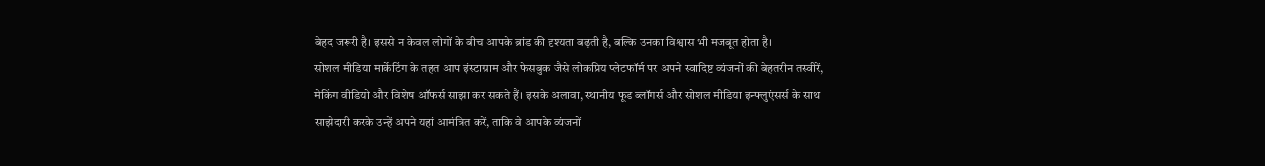बेहद जरूरी है। इससे न केवल लोगों के बीच आपके ब्रांड की दृश्यता बढ़ती है, बल्कि उनका विश्वास भी मजबूत होता है।
सोशल मीडिया मार्केटिंग के तहत आप इंस्टाग्राम और फेसबुक जैसे लोकप्रिय प्लेटफॉर्म पर अपने स्वादिष्ट व्यंजनों की बेहतरीन तस्वीरें, मेकिंग वीडियो और विशेष ऑफर्स साझा कर सकते हैं। इसके अलावा, स्थानीय फूड ब्लॉगर्स और सोशल मीडिया इन्फ्लुएंसर्स के साथ साझेदारी करके उन्हें अपने यहां आमंत्रित करें, ताकि वे आपके व्यंजनों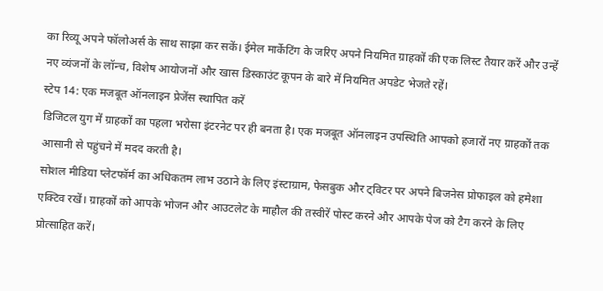का रिव्यू अपने फॉलोअर्स के साथ साझा कर सकें। ईमेल मार्केटिंग के जरिए अपने नियमित ग्राहकों की एक लिस्ट तैयार करें और उन्हें नए व्यंजनों के लॉन्च, विशेष आयोजनों और खास डिस्काउंट कूपन के बारे में नियमित अपडेट भेजते रहें।
स्टेप 14: एक मजबूत ऑनलाइन प्रेजेंस स्थापित करें
डिजिटल युग में ग्राहकों का पहला भरोसा इंटरनेट पर ही बनता है। एक मजबूत ऑनलाइन उपस्थिति आपको हजारों नए ग्राहकों तक आसानी से पहुंचने में मदद करती है।
सोशल मीडिया प्लेटफॉर्म का अधिकतम लाभ उठाने के लिए इंस्टाग्राम, फेसबुक और ट्विटर पर अपने बिजनेस प्रोफाइल को हमेशा एक्टिव रखें। ग्राहकों को आपके भोजन और आउटलेट के माहौल की तस्वीरें पोस्ट करने और आपके पेज को टैग करने के लिए प्रोत्साहित करें।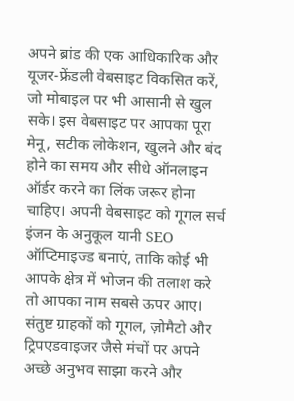अपने ब्रांड की एक आधिकारिक और यूजर-फ्रेंडली वेबसाइट विकसित करें, जो मोबाइल पर भी आसानी से खुल सके। इस वेबसाइट पर आपका पूरा मेनू, सटीक लोकेशन, खुलने और बंद होने का समय और सीधे ऑनलाइन ऑर्डर करने का लिंक जरूर होना चाहिए। अपनी वेबसाइट को गूगल सर्च इंजन के अनुकूल यानी SEO ऑप्टिमाइज्ड बनाएं, ताकि कोई भी आपके क्षेत्र में भोजन की तलाश करे तो आपका नाम सबसे ऊपर आए। संतुष्ट ग्राहकों को गूगल, ज़ोमैटो और ट्रिपएडवाइजर जैसे मंचों पर अपने अच्छे अनुभव साझा करने और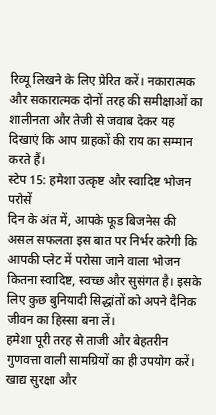रिव्यू लिखने के लिए प्रेरित करें। नकारात्मक और सकारात्मक दोनों तरह की समीक्षाओं का शालीनता और तेजी से जवाब देकर यह दिखाएं कि आप ग्राहकों की राय का सम्मान करते हैं।
स्टेप 15: हमेशा उत्कृष्ट और स्वादिष्ट भोजन परोसें
दिन के अंत में, आपके फूड बिजनेस की असल सफलता इस बात पर निर्भर करेगी कि आपकी प्लेट में परोसा जाने वाला भोजन कितना स्वादिष्ट, स्वच्छ और सुसंगत है। इसके लिए कुछ बुनियादी सिद्धांतों को अपने दैनिक जीवन का हिस्सा बना लें।
हमेशा पूरी तरह से ताजी और बेहतरीन गुणवत्ता वाली सामग्रियों का ही उपयोग करें। खाद्य सुरक्षा और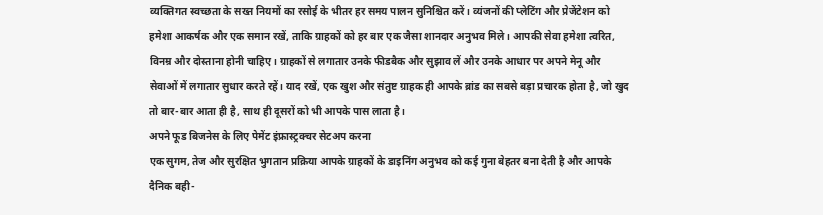व्यक्तिगत स्वच्छता के सख्त नियमों का रसोई के भीतर हर समय पालन सुनिश्चित करें। व्यंजनों की प्लेटिंग और प्रेजेंटेशन को हमेशा आकर्षक और एक समान रखें, ताकि ग्राहकों को हर बार एक जैसा शानदार अनुभव मिले। आपकी सेवा हमेशा त्वरित, विनम्र और दोस्ताना होनी चाहिए। ग्राहकों से लगातार उनके फीडबैक और सुझाव लें और उनके आधार पर अपने मेनू और सेवाओं में लगातार सुधार करते रहें। याद रखें, एक खुश और संतुष्ट ग्राहक ही आपके ब्रांड का सबसे बड़ा प्रचारक होता है, जो खुद तो बार-बार आता ही है, साथ ही दूसरों को भी आपके पास लाता है।
अपने फूड बिजनेस के लिए पेमेंट इंफ्रास्ट्रक्चर सेटअप करना
एक सुगम, तेज और सुरक्षित भुगतान प्रक्रिया आपके ग्राहकों के डाइनिंग अनुभव को कई गुना बेहतर बना देती है और आपके दैनिक बही-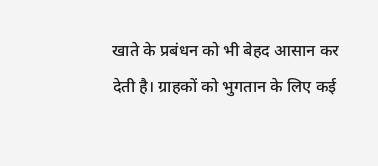खाते के प्रबंधन को भी बेहद आसान कर देती है। ग्राहकों को भुगतान के लिए कई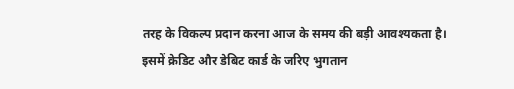तरह के विकल्प प्रदान करना आज के समय की बड़ी आवश्यकता है।
इसमें क्रेडिट और डेबिट कार्ड के जरिए भुगतान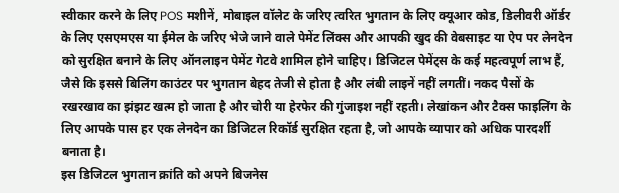स्वीकार करने के लिए POS मशीनें, मोबाइल वॉलेट के जरिए त्वरित भुगतान के लिए क्यूआर कोड, डिलीवरी ऑर्डर के लिए एसएमएस या ईमेल के जरिए भेजे जाने वाले पेमेंट लिंक्स और आपकी खुद की वेबसाइट या ऐप पर लेनदेन को सुरक्षित बनाने के लिए ऑनलाइन पेमेंट गेटवे शामिल होने चाहिए। डिजिटल पेमेंट्स के कई महत्वपूर्ण लाभ हैं, जैसे कि इससे बिलिंग काउंटर पर भुगतान बेहद तेजी से होता है और लंबी लाइनें नहीं लगतीं। नकद पैसों के रखरखाव का झंझट खत्म हो जाता है और चोरी या हेरफेर की गुंजाइश नहीं रहती। लेखांकन और टैक्स फाइलिंग के लिए आपके पास हर एक लेनदेन का डिजिटल रिकॉर्ड सुरक्षित रहता है, जो आपके व्यापार को अधिक पारदर्शी बनाता है।
इस डिजिटल भुगतान क्रांति को अपने बिजनेस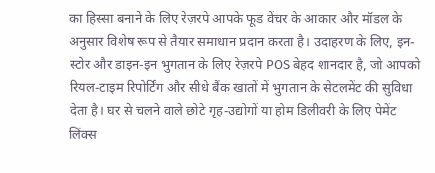का हिस्सा बनाने के लिए रेज़रपे आपके फूड वेंचर के आकार और मॉडल के अनुसार विशेष रूप से तैयार समाधान प्रदान करता है। उदाहरण के लिए, इन-स्टोर और डाइन-इन भुगतान के लिए रेज़रपे POS बेहद शानदार है, जो आपको रियल-टाइम रिपोर्टिंग और सीधे बैंक खातों में भुगतान के सेटलमेंट की सुविधा देता है। घर से चलने वाले छोटे गृह-उद्योगों या होम डिलीवरी के लिए पेमेंट लिंक्स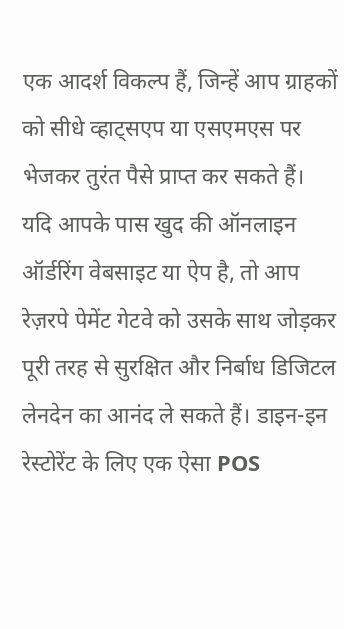एक आदर्श विकल्प हैं, जिन्हें आप ग्राहकों को सीधे व्हाट्सएप या एसएमएस पर भेजकर तुरंत पैसे प्राप्त कर सकते हैं। यदि आपके पास खुद की ऑनलाइन ऑर्डरिंग वेबसाइट या ऐप है, तो आप रेज़रपे पेमेंट गेटवे को उसके साथ जोड़कर पूरी तरह से सुरक्षित और निर्बाध डिजिटल लेनदेन का आनंद ले सकते हैं। डाइन-इन रेस्टोरेंट के लिए एक ऐसा POS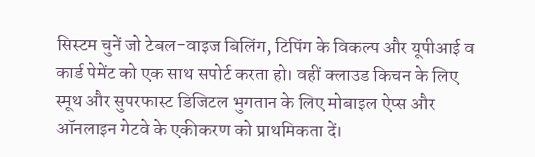सिस्टम चुनें जो टेबल-वाइज बिलिंग, टिपिंग के विकल्प और यूपीआई व कार्ड पेमेंट को एक साथ सपोर्ट करता हो। वहीं क्लाउड किचन के लिए स्मूथ और सुपरफास्ट डिजिटल भुगतान के लिए मोबाइल ऐप्स और ऑनलाइन गेटवे के एकीकरण को प्राथमिकता दें।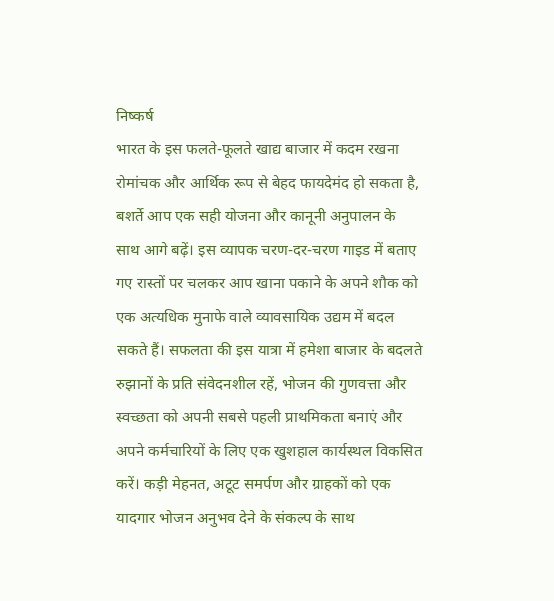निष्कर्ष
भारत के इस फलते-फूलते खाद्य बाजार में कदम रखना रोमांचक और आर्थिक रूप से बेहद फायदेमंद हो सकता है, बशर्ते आप एक सही योजना और कानूनी अनुपालन के साथ आगे बढ़ें। इस व्यापक चरण-दर-चरण गाइड में बताए गए रास्तों पर चलकर आप खाना पकाने के अपने शौक को एक अत्यधिक मुनाफे वाले व्यावसायिक उद्यम में बदल सकते हैं। सफलता की इस यात्रा में हमेशा बाजार के बदलते रुझानों के प्रति संवेदनशील रहें, भोजन की गुणवत्ता और स्वच्छता को अपनी सबसे पहली प्राथमिकता बनाएं और अपने कर्मचारियों के लिए एक खुशहाल कार्यस्थल विकसित करें। कड़ी मेहनत, अटूट समर्पण और ग्राहकों को एक यादगार भोजन अनुभव देने के संकल्प के साथ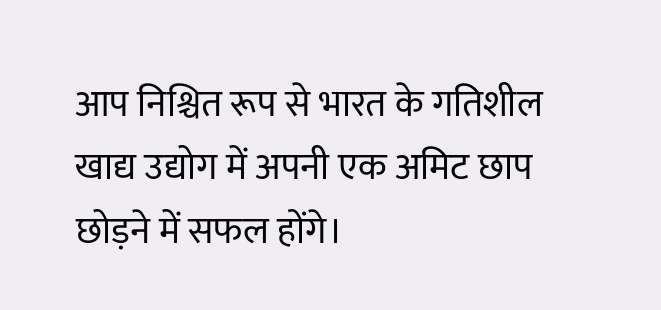आप निश्चित रूप से भारत के गतिशील खाद्य उद्योग में अपनी एक अमिट छाप छोड़ने में सफल होंगे।